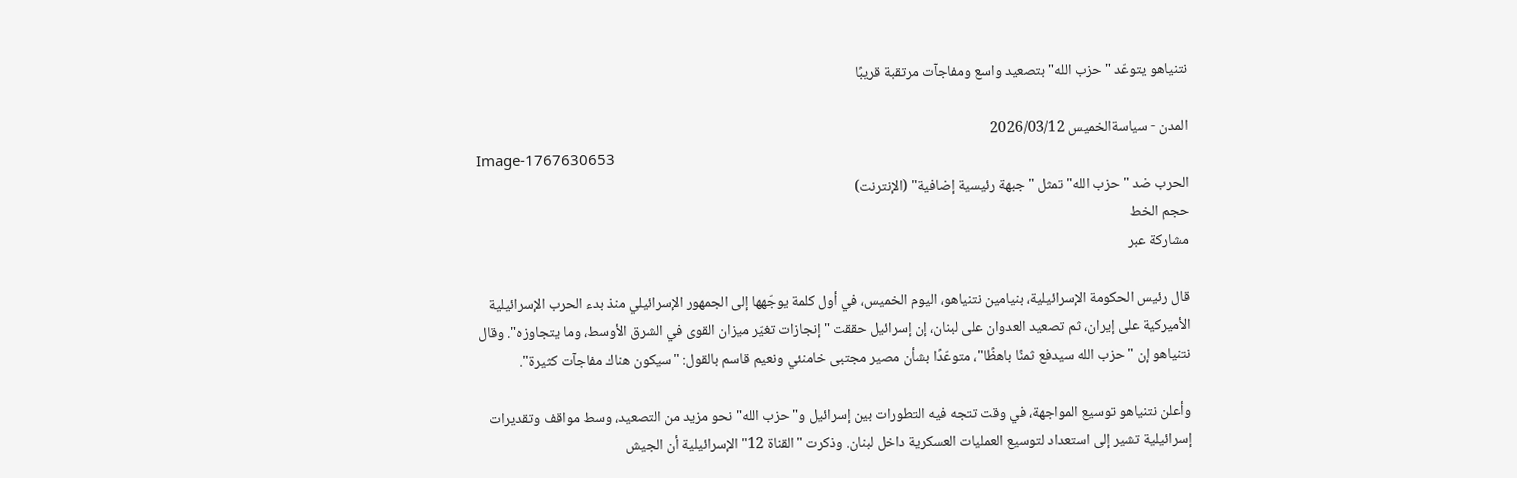نتنياهو يتوعّد "حزب الله" بتصعيد واسع ومفاجآت مرتقبة قريبًا

المدن - سياسةالخميس 2026/03/12
Image-1767630653
الحرب ضد "حزب الله" تمثل "جبهة رئيسية إضافية" (الإنترنت)
حجم الخط
مشاركة عبر

قال رئيس الحكومة الإسرائيلية، بنيامين نتنياهو، اليوم الخميس، في أول كلمة يوجّهها إلى الجمهور الإسرائيلي منذ بدء الحرب الإسرائيلية الأميركية على إيران، ثم تصعيد العدوان على لبنان، إن إسرائيل حققت "إنجازات تغيّر ميزان القوى في الشرق الأوسط، وما يتجاوزه". وقال نتنياهو إن "حزب الله سيدفع ثمنًا باهظًا"، متوعّدًا بشأن مصير مجتبى خامنئي ونعيم قاسم بالقول: "سيكون هناك مفاجآت كثيرة".

وأعلن نتنياهو توسيع المواجهة، في وقت تتجه فيه التطورات بين إسرائيل و"حزب الله" نحو مزيد من التصعيد، وسط مواقف وتقديرات إسرائيلية تشير إلى استعداد لتوسيع العمليات العسكرية داخل لبنان. وذكرت "القناة 12" الإسرائيلية أن الجيش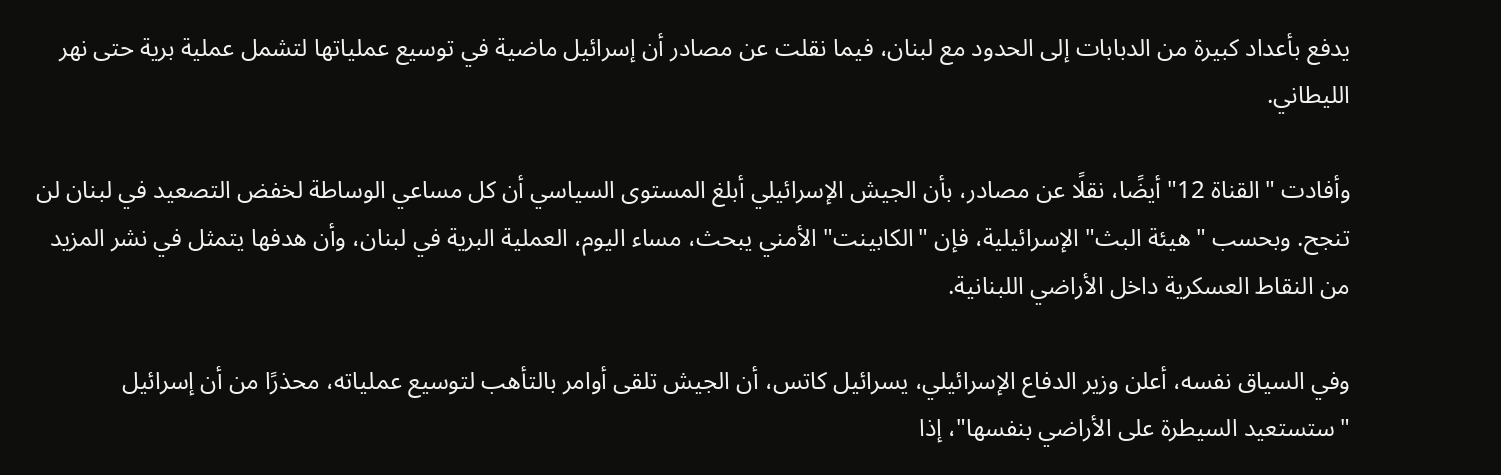يدفع بأعداد كبيرة من الدبابات إلى الحدود مع لبنان، فيما نقلت عن مصادر أن إسرائيل ماضية في توسيع عملياتها لتشمل عملية برية حتى نهر الليطاني.

وأفادت "القناة 12" أيضًا، نقلًا عن مصادر، بأن الجيش الإسرائيلي أبلغ المستوى السياسي أن كل مساعي الوساطة لخفض التصعيد في لبنان لن تنجح. وبحسب "هيئة البث" الإسرائيلية، فإن "الكابينت" الأمني يبحث، مساء اليوم، العملية البرية في لبنان، وأن هدفها يتمثل في نشر المزيد من النقاط العسكرية داخل الأراضي اللبنانية.

وفي السياق نفسه، أعلن وزير الدفاع الإسرائيلي، يسرائيل كاتس، أن الجيش تلقى أوامر بالتأهب لتوسيع عملياته، محذرًا من أن إسرائيل "ستستعيد السيطرة على الأراضي بنفسها"، إذا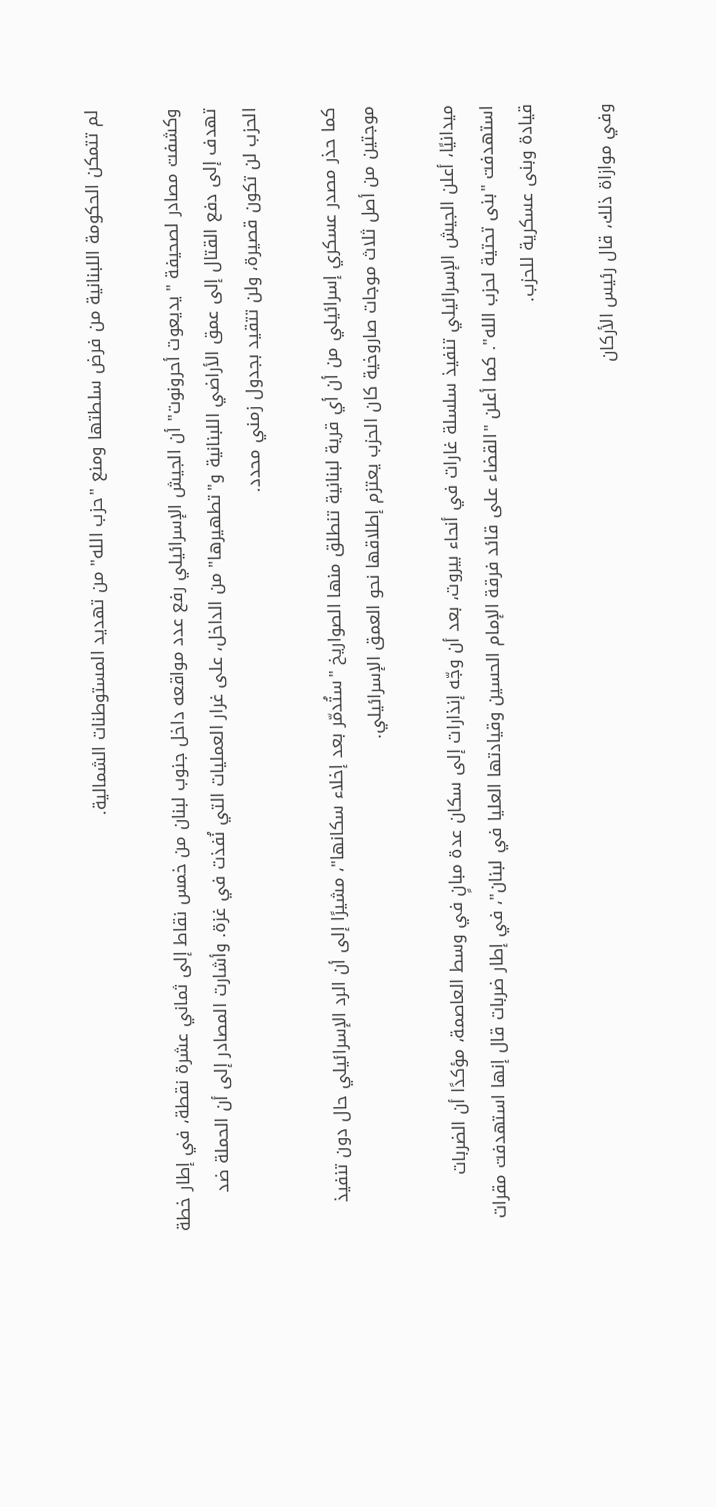لم تتمكن الحكومة اللبنانية من فرض سلطتها ومنع "حزب الله" من تهديد المستوطنات الشمالية.

وكشفت مصادر لصحيفة "يديعوت أحرونوت" أن الجيش الإسرائيلي رفع عدد مواقعه داخل جنوب لبنان من خمس نقاط إلى ثماني عشرة نقطة، في إطار خطة تهدف إلى دفع القتال إلى عمق الأراضي اللبنانية و"تطهيرها" من الداخل، على غرار العمليات التي نُفذت في غزة. وأشارت المصادر إلى أن الحملة ضد الحزب لن تكون قصيرة، ولن تتقيد بجدول زمني محدد.

كما حذر مصدر عسكري إسرائيلي من أن أي قرية لبنانية تنطلق منها الصواريخ "ستُدمّر بعد إخلاء سكانها"، مشيرًا إلى أن الرد الإسرائيلي حال دون تنفيذ موجتين من أصل ثلاث موجات صاروخية كان الحزب يعتزم إطلاقها نحو العمق الإسرائيلي.

ميدانيًا، أعلن الجيش الإسرائيلي تنفيذ سلسلة غارات في أنحاء بيروت، بعد أن وجّه إنذارات إلى سكان عدة مبانٍ في وسط العاصمة، مؤكدًا أن الضربات استهدفت "بنى تحتية لحزب الله". كما أعلن "القضاء على قائد فرقة الإمام الحسين وقيادتها العليا في لبنان"، في إطار ضربات قال إنها استهدفت مقرات قيادة وبنى عسكرية للحزب.

وفي موازاة ذلك، قال رئيس الأركان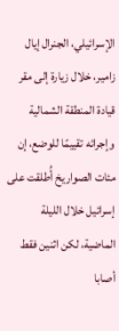الإسرائيلي، الجنرال إيال زامير، خلال زيارة إلى مقر قيادة المنطقة الشمالية وإجرائه تقييمًا للوضع، إن مئات الصواريخ أُطلقت على إسرائيل خلال الليلة الماضية، لكن اثنين فقط أصابا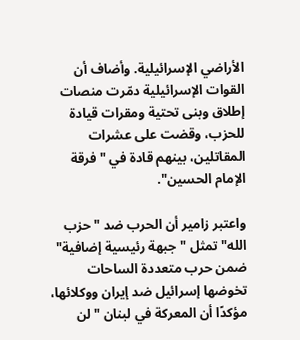الأراضي الإسرائيلية. وأضاف أن القوات الإسرائيلية دمّرت منصات إطلاق وبنى تحتية ومقرات قيادة للحزب، وقضت على عشرات المقاتلين، بينهم قادة في "فرقة الإمام الحسين".

واعتبر زامير أن الحرب ضد "حزب الله" تمثل "جبهة رئيسية إضافية" ضمن حرب متعددة الساحات تخوضها إسرائيل ضد إيران ووكلائها، مؤكدًا أن المعركة في لبنان "لن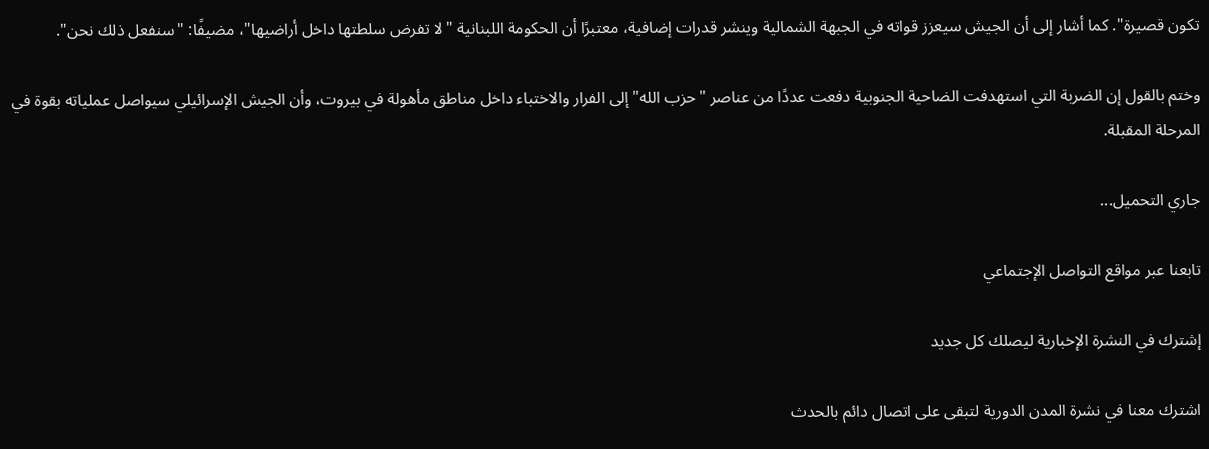تكون قصيرة". كما أشار إلى أن الجيش سيعزز قواته في الجبهة الشمالية وينشر قدرات إضافية، معتبرًا أن الحكومة اللبنانية "لا تفرض سلطتها داخل أراضيها"، مضيفًا: "سنفعل ذلك نحن".

وختم بالقول إن الضربة التي استهدفت الضاحية الجنوبية دفعت عددًا من عناصر "حزب الله" إلى الفرار والاختباء داخل مناطق مأهولة في بيروت، وأن الجيش الإسرائيلي سيواصل عملياته بقوة في المرحلة المقبلة.

جاري التحميل...

تابعنا عبر مواقع التواصل الإجتماعي

إشترك في النشرة الإخبارية ليصلك كل جديد

اشترك معنا في نشرة المدن الدورية لتبقى على اتصال دائم بالحدث